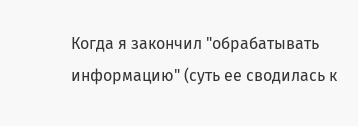Когда я закончил "обрабатывать информацию" (суть ее сводилась к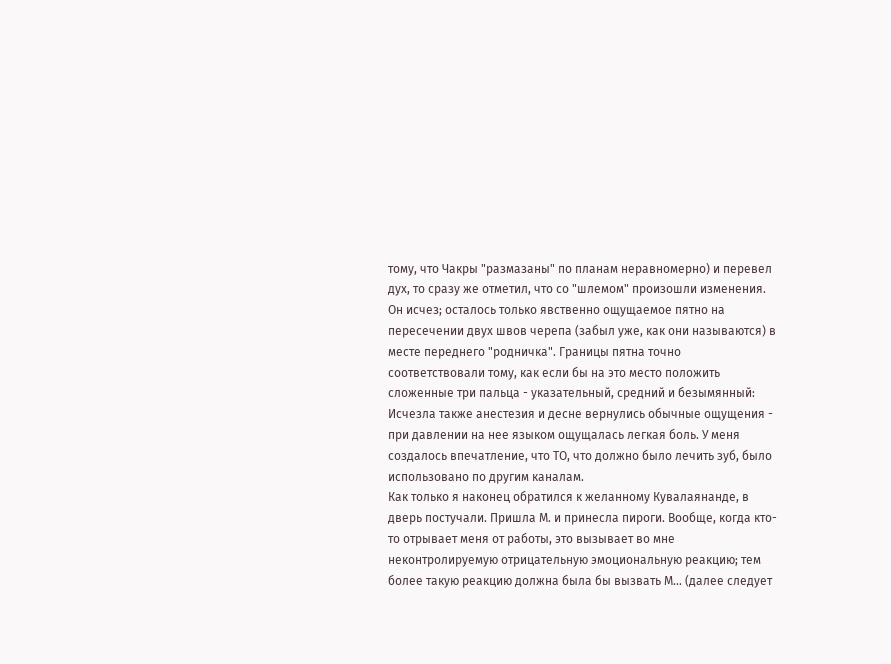тому, что Чакры "размазаны" по планам неравномерно) и перевел дух, то сразу же отметил, что со "шлемом" произошли изменения. Он исчез; осталось только явственно ощущаемое пятно на пересечении двух швов черепа (забыл уже, как они называются) в месте переднего "родничка". Границы пятна точно соответствовали тому, как если бы на это место положить сложенные три пальца - указательный, средний и безымянный:
Исчезла также анестезия и десне вернулись обычные ощущения - при давлении на нее языком ощущалась легкая боль. У меня создалось впечатление, что ТО, что должно было лечить зуб, было использовано по другим каналам.
Как только я наконец обратился к желанному Кувалаянанде, в дверь постучали. Пришла М. и принесла пироги. Вообще, когда кто-то отрывает меня от работы, это вызывает во мне неконтролируемую отрицательную эмоциональную реакцию; тем более такую реакцию должна была бы вызвать М... (далее следует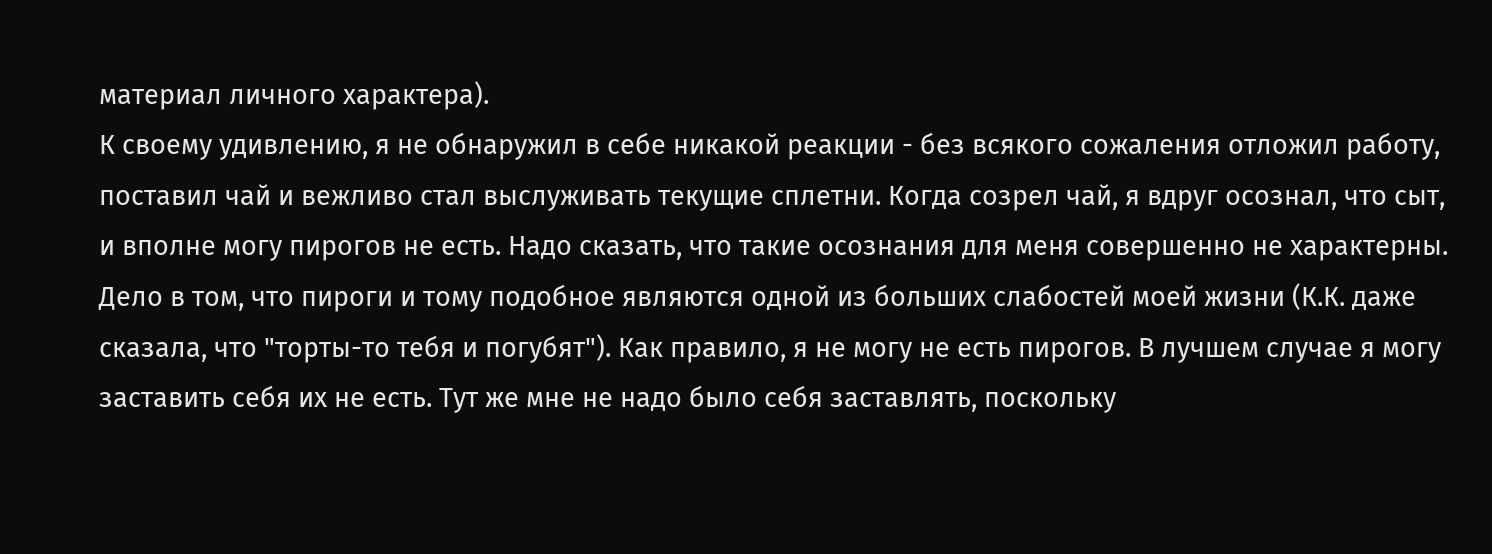материал личного характера).
К своему удивлению, я не обнаружил в себе никакой реакции - без всякого сожаления отложил работу, поставил чай и вежливо стал выслуживать текущие сплетни. Когда созрел чай, я вдруг осознал, что сыт, и вполне могу пирогов не есть. Надо сказать, что такие осознания для меня совершенно не характерны. Дело в том, что пироги и тому подобное являются одной из больших слабостей моей жизни (К.К. даже сказала, что "торты-то тебя и погубят"). Как правило, я не могу не есть пирогов. В лучшем случае я могу заставить себя их не есть. Тут же мне не надо было себя заставлять, поскольку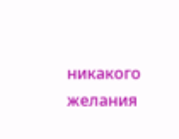никакого желания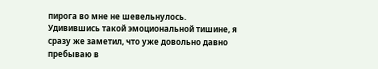пирога во мне не шевельнулось. Удивившись такой эмоциональной тишине, я сразу же заметил, что уже довольно давно пребываю в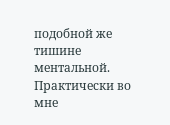подобной же тишине ментальной.
Практически во мне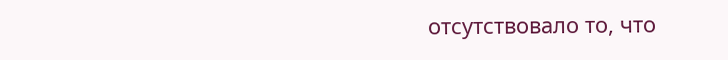отсутствовало то, что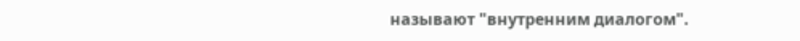называют "внутренним диалогом".